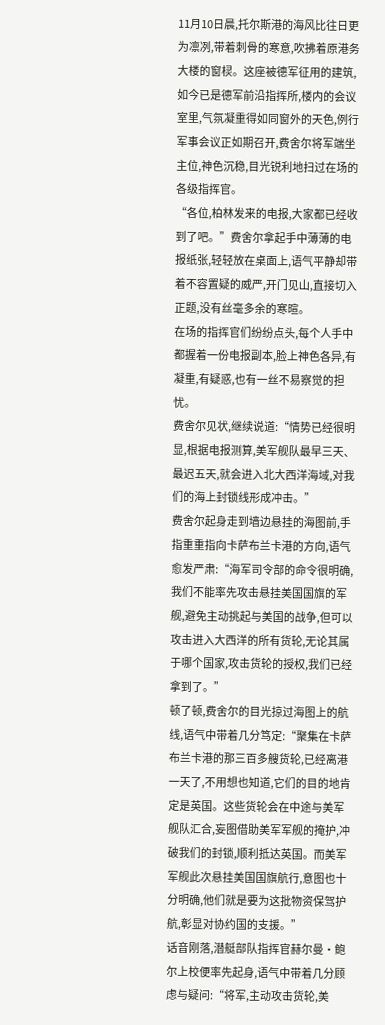11月10日晨,托尔斯港的海风比往日更为凛冽,带着刺骨的寒意,吹拂着原港务大楼的窗棂。这座被德军征用的建筑,如今已是德军前沿指挥所,楼内的会议室里,气氛凝重得如同窗外的天色,例行军事会议正如期召开,费舍尔将军端坐主位,神色沉稳,目光锐利地扫过在场的各级指挥官。
“各位,柏林发来的电报,大家都已经收到了吧。”费舍尔拿起手中薄薄的电报纸张,轻轻放在桌面上,语气平静却带着不容置疑的威严,开门见山,直接切入正题,没有丝毫多余的寒暄。
在场的指挥官们纷纷点头,每个人手中都握着一份电报副本,脸上神色各异,有凝重,有疑惑,也有一丝不易察觉的担忧。
费舍尔见状,继续说道:“情势已经很明显,根据电报测算,美军舰队最早三天、最迟五天,就会进入北大西洋海域,对我们的海上封锁线形成冲击。”
费舍尔起身走到墙边悬挂的海图前,手指重重指向卡萨布兰卡港的方向,语气愈发严肃:“海军司令部的命令很明确,我们不能率先攻击悬挂美国国旗的军舰,避免主动挑起与美国的战争,但可以攻击进入大西洋的所有货轮,无论其属于哪个国家,攻击货轮的授权,我们已经拿到了。”
顿了顿,费舍尔的目光掠过海图上的航线,语气中带着几分笃定:“聚集在卡萨布兰卡港的那三百多艘货轮,已经离港一天了,不用想也知道,它们的目的地肯定是英国。这些货轮会在中途与美军舰队汇合,妄图借助美军军舰的掩护,冲破我们的封锁,顺利抵达英国。而美军军舰此次悬挂美国国旗航行,意图也十分明确,他们就是要为这批物资保驾护航,彰显对协约国的支援。”
话音刚落,潜艇部队指挥官赫尔曼・鲍尔上校便率先起身,语气中带着几分顾虑与疑问:“将军,主动攻击货轮,美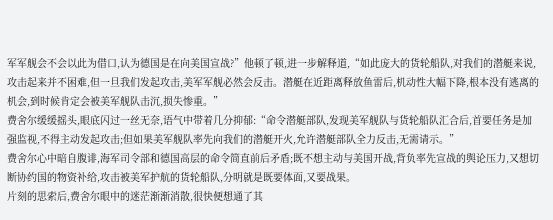军军舰会不会以此为借口,认为德国是在向美国宣战?”他顿了顿,进一步解释道,“如此庞大的货轮船队,对我们的潜艇来说,攻击起来并不困难,但一旦我们发起攻击,美军军舰必然会反击。潜艇在近距离释放鱼雷后,机动性大幅下降,根本没有逃离的机会,到时候肯定会被美军舰队击沉,损失惨重。”
费舍尔缓缓摇头,眼底闪过一丝无奈,语气中带着几分抑郁:“命令潜艇部队,发现美军舰队与货轮船队汇合后,首要任务是加强监视,不得主动发起攻击;但如果美军舰队率先向我们的潜艇开火,允许潜艇部队全力反击,无需请示。”
费舍尔心中暗自腹诽,海军司令部和德国高层的命令简直前后矛盾;既不想主动与美国开战,背负率先宣战的舆论压力,又想切断协约国的物资补给,攻击被美军护航的货轮船队,分明就是既要体面,又要战果。
片刻的思索后,费舍尔眼中的迷茫渐渐消散,很快便想通了其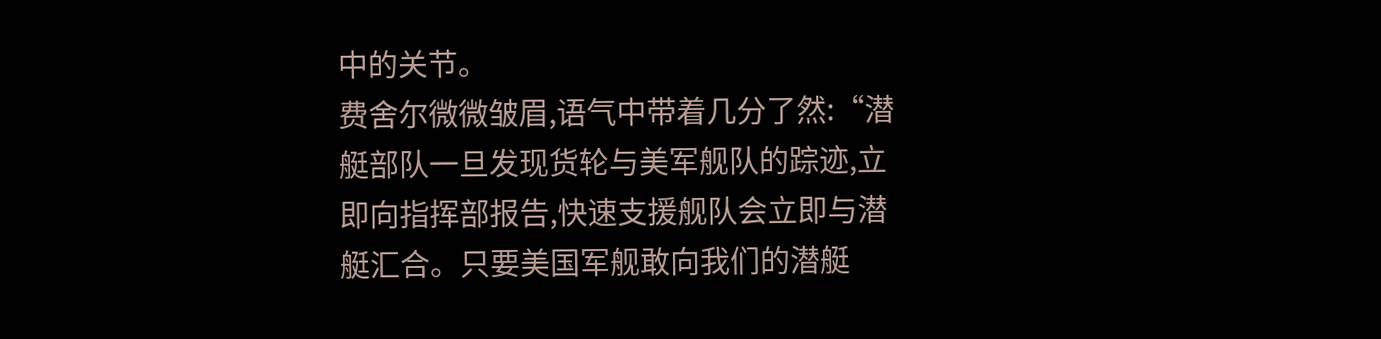中的关节。
费舍尔微微皱眉,语气中带着几分了然:“潜艇部队一旦发现货轮与美军舰队的踪迹,立即向指挥部报告,快速支援舰队会立即与潜艇汇合。只要美国军舰敢向我们的潜艇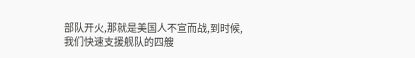部队开火,那就是美国人不宣而战,到时候,我们快速支援舰队的四艘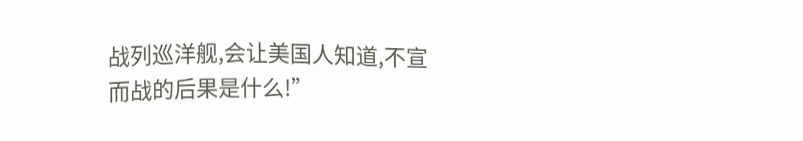战列巡洋舰,会让美国人知道,不宣而战的后果是什么!”